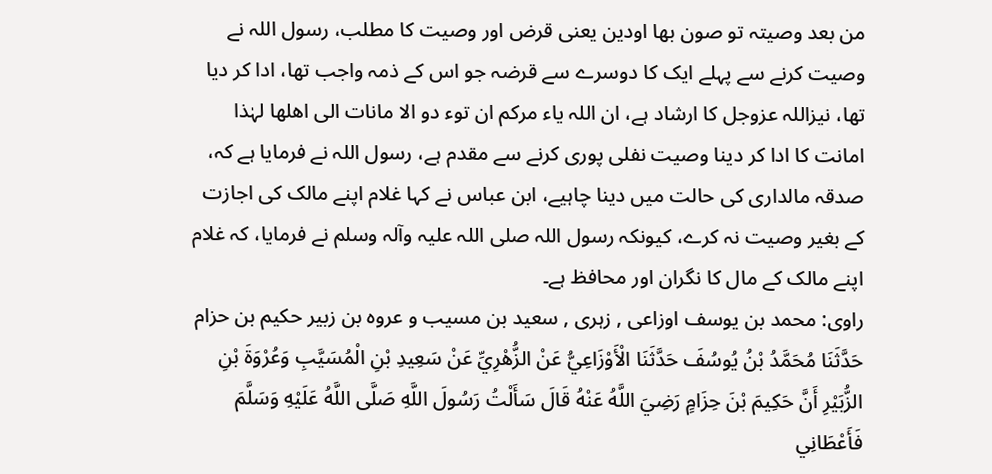من بعد وصیتہ تو صون بھا اودین یعنی قرض اور وصیت کا مطلب، رسول اللہ نے وصیت کرنے سے پہلے ایک کا دوسرے سے قرضہ جو اس کے ذمہ واجب تھا، ادا کر دیا تھا، نیزاللہ عزوجل کا ارشاد ہے، ان اللہ یاء مرکم ان توء دو الا مانات الی اھلھا لہٰذا امانت کا ادا کر دینا وصیت نفلی پوری کرنے سے مقدم ہے، رسول اللہ نے فرمایا ہے کہ، صدقہ مالداری کی حالت میں دینا چاہیے، ابن عباس نے کہا غلام اپنے مالک کی اجازت کے بغیر وصیت نہ کرے، کیونکہ رسول اللہ صلی اللہ علیہ وآلہ وسلم نے فرمایا، کہ غلام اپنے مالک کے مال کا نگران اور محافظ ہے۔
راوی: محمد بن یوسف اوزاعی , زہری , سعید بن مسیب و عروہ بن زبیر حکیم بن حزام
حَدَّثَنَا مُحَمَّدُ بْنُ يُوسُفَ حَدَّثَنَا الْأَوْزَاعِيُّ عَنْ الزُّهْرِيِّ عَنْ سَعِيدِ بْنِ الْمُسَيَّبِ وَعُرْوَةَ بْنِ الزُّبَيْرِ أَنَّ حَکِيمَ بْنَ حِزَامٍ رَضِيَ اللَّهُ عَنْهُ قَالَ سَأَلْتُ رَسُولَ اللَّهِ صَلَّی اللَّهُ عَلَيْهِ وَسَلَّمَ فَأَعْطَانِي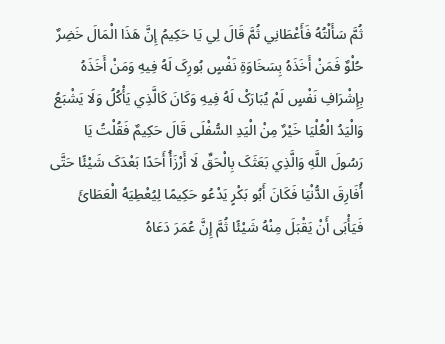ثُمَّ سَأَلْتُهُ فَأَعْطَانِي ثُمَّ قَالَ لِي يَا حَکِيمُ إِنَّ هَذَا الْمَالَ خَضِرٌ حُلْوٌ فَمَنْ أَخَذَهُ بِسَخَاوَةِ نَفْسٍ بُورِکَ لَهُ فِيهِ وَمَنْ أَخَذَهُ بِإِشْرَافِ نَفْسٍ لَمْ يُبَارَکْ لَهُ فِيهِ وَکَانَ کَالَّذِي يَأْکُلُ وَلَا يَشْبَعُ وَالْيَدُ الْعُلْيَا خَيْرٌ مِنْ الْيَدِ السُّفْلَی قَالَ حَکِيمٌ فَقُلْتُ يَا رَسُولَ اللَّهِ وَالَّذِي بَعَثَکَ بِالْحَقِّ لَا أَرْزَأُ أَحَدًا بَعْدَکَ شَيْئًا حَتَّی أُفَارِقَ الدُّنْيَا فَکَانَ أَبُو بَکْرٍ يَدْعُو حَکِيمًا لِيُعْطِيَهُ الْعَطَائَ فَيَأْبَی أَنْ يَقْبَلَ مِنْهُ شَيْئًا ثُمَّ إِنَّ عُمَرَ دَعَاهُ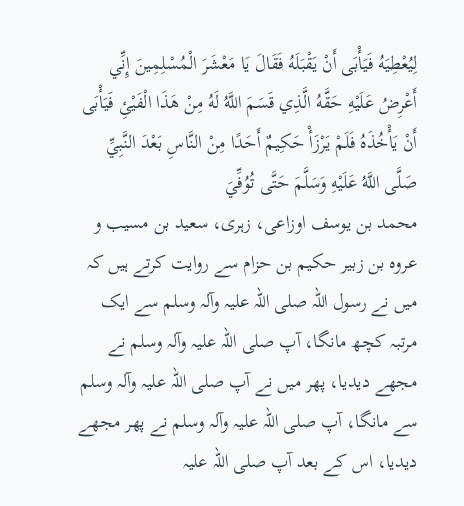لِيُعْطِيَهُ فَيَأْبَی أَنْ يَقْبَلَهُ فَقَالَ يَا مَعْشَرَ الْمُسْلِمِينَ إِنِّي أَعْرِضُ عَلَيْهِ حَقَّهُ الَّذِي قَسَمَ اللَّهُ لَهُ مِنْ هَذَا الْفَيْئِ فَيَأْبَی أَنْ يَأْخُذَهُ فَلَمْ يَرْزَأْ حَکِيمٌ أَحَدًا مِنْ النَّاسِ بَعْدَ النَّبِيِّ صَلَّی اللَّهُ عَلَيْهِ وَسَلَّمَ حَتَّی تُوُفِّيَ
محمد بن یوسف اوزاعی، زہری، سعید بن مسیب و عروہ بن زبیر حکیم بن حزام سے روایت کرتے ہیں کہ میں نے رسول اللہ صلی اللہ علیہ وآلہ وسلم سے ایک مرتبہ کچھ مانگا، آپ صلی اللہ علیہ وآلہ وسلم نے مجھے دیدیا، پھر میں نے آپ صلی اللہ علیہ وآلہ وسلم سے مانگا، آپ صلی اللہ علیہ وآلہ وسلم نے پھر مجھے دیدیا، اس کے بعد آپ صلی اللہ علیہ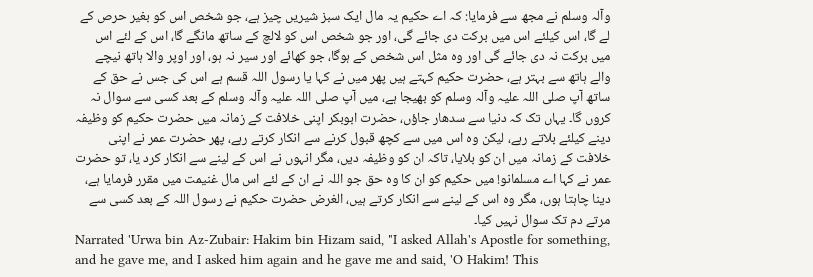وآلہ وسلم نے مجھ سے فرمایا: کہ اے حکیم یہ مال ایک سبز شیریں چیز ہے، جو شخص اس کو بغیر حرص کے لے گا، اس کیلئے اس میں برکت دی جائے گی، اور جو شخص اس کو لالچ کے ساتھ مانگے گا، اس کے لئے اس میں برکت نہ دی جائے گی اور وہ مثل اس شخص کے ہوگا، جو کھائے اور سیر نہ ہو، اور اوپر والا ہاتھ نیچے والے ہاتھ سے بہتر ہے، حضرت حکیم کہتے ہیں پھر میں نے کہا یا رسول اللہ قسم ہے اس کی جس نے حق کے ساتھ آپ صلی اللہ علیہ وآلہ وسلم کو بھیجا ہے، میں آپ صلی اللہ علیہ وآلہ وسلم کے بعد کسی سے سوال نہ کروں گا۔ یہاں تک کہ دنیا سے سدھار جاؤں، حضرت ابوبکر اپنی خلافت کے زمانہ میں حضرت حکیم کو وظیفہ دینے کیلئے بلاتے رہے، لیکن وہ اس میں سے کچھ قبول کرنے سے انکار کرتے رہے، پھر حضرت عمر نے اپنی خلافت کے زمانہ میں ان کو بلایا، تاکہ ان کو وظیفہ دیں، مگر انہوں نے اس کے لینے سے انکار کرد یا، تو حضرت عمر نے کہا اے مسلمانو! میں حکیم کو ان کا وہ حق جو اللہ نے ان کے لئے اس مال غنیمت میں مقرر فرمایا ہے، دینا چاہتا ہوں، مگر وہ اس کے لینے سے انکار کرتے ہیں، الغرض حضرت حکیم نے رسول اللہ کے بعد کسی سے مرتے دم تک سوال نہیں کیا۔
Narrated 'Urwa bin Az-Zubair: Hakim bin Hizam said, "I asked Allah's Apostle for something, and he gave me, and I asked him again and he gave me and said, 'O Hakim! This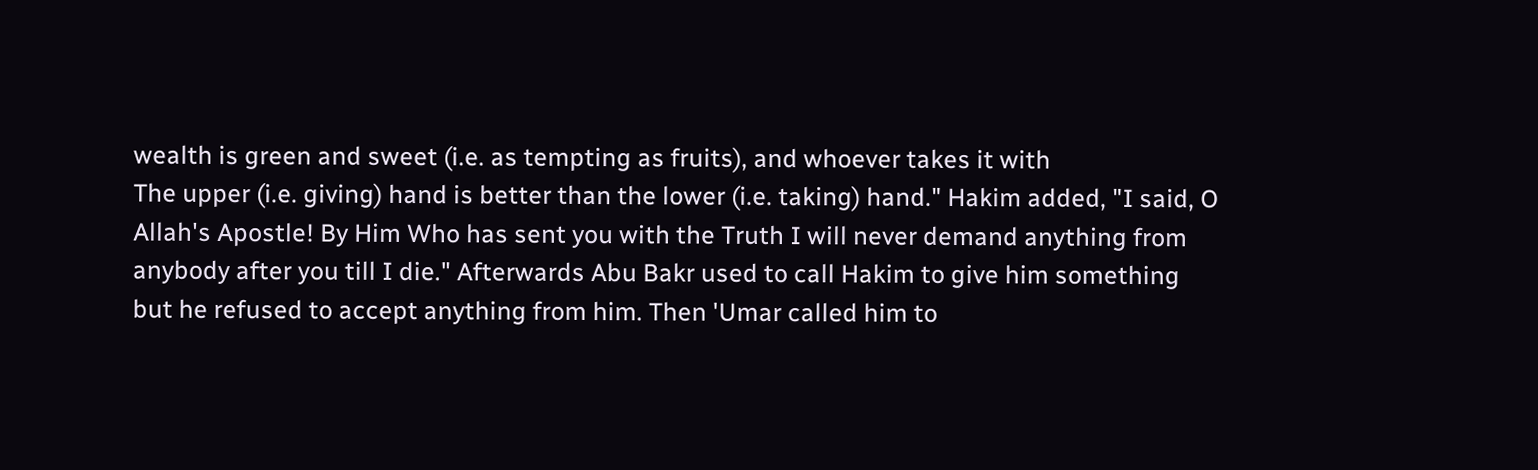wealth is green and sweet (i.e. as tempting as fruits), and whoever takes it with
The upper (i.e. giving) hand is better than the lower (i.e. taking) hand." Hakim added, "I said, O Allah's Apostle! By Him Who has sent you with the Truth I will never demand anything from anybody after you till I die." Afterwards Abu Bakr used to call Hakim to give him something but he refused to accept anything from him. Then 'Umar called him to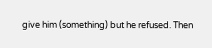give him (something) but he refused. Then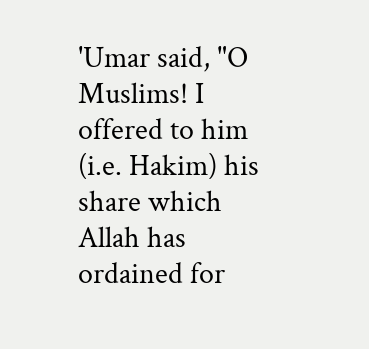'Umar said, "O Muslims! I offered to him (i.e. Hakim) his share which Allah has ordained for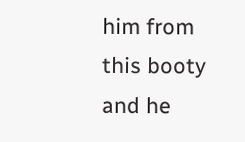him from this booty and he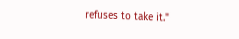refuses to take it."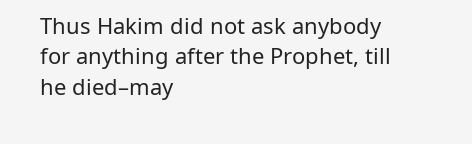Thus Hakim did not ask anybody for anything after the Prophet, till he died–may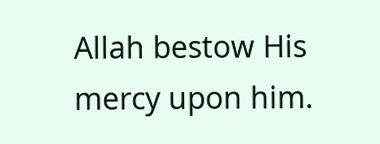Allah bestow His mercy upon him.